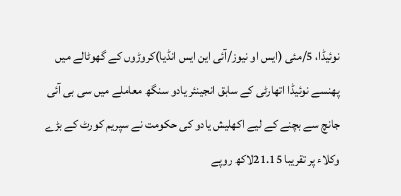نوئیڈا، 5/مئی (ایس او نیوز/آئی این ایس انڈیا)کروڑوں کے گھوٹالے میں پھنسے نوئیڈا اتھارٹی کے سابق انجینئر یادو سنگھ معاملے میں سی بی آئی جانچ سے بچنے کے لیے اکھلیش یادو کی حکومت نے سپریم کورٹ کے بڑے وکلاء پر تقریبا 21.15لاکھ روپے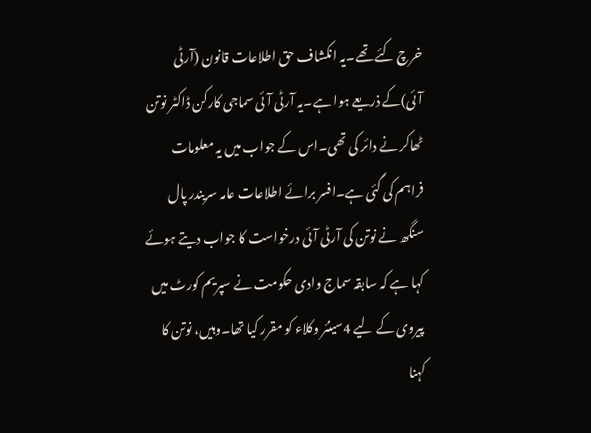خرچ کئے تھے۔یہ انکشاف حق اطلاعات قانون (آرٹی آئی)کے ذریعے ہوا ہے۔یہ آرٹی آئی سماجی کارکن ڈاکٹر نوتن ٹھاکر نے دائر کی تھی۔اس کے جواب میں یہ معلومات فراہم کی گئی ہے۔افسر برائے اطلاعات عامہ سریندر پال سنگھ نے نوتن کی آرٹی آئی درخواست کا جواب دیتے ہوئے کہا ہے کہ سابقہ سماج وادی حکومت نے سپریم کورٹ میں پیروی کے لیے 4سینئر وکلاء کو مقرر کیا تھا۔وہیں، نوتن کا کہنا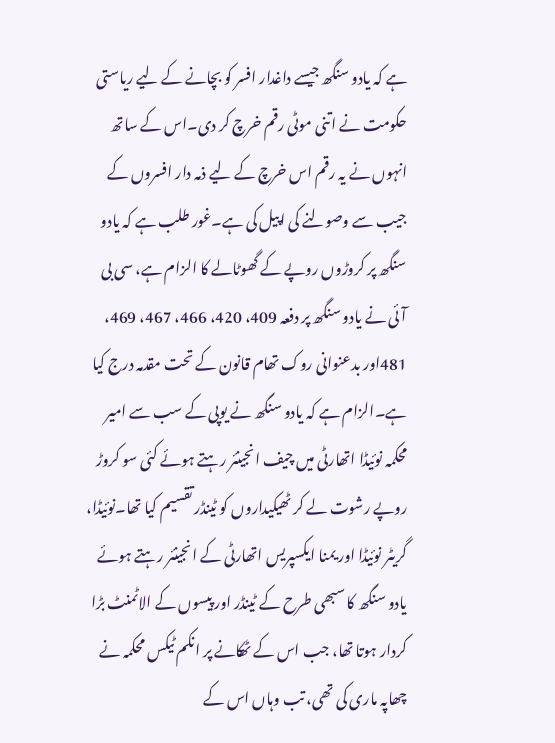ہے کہ یادو سنگھ جیسے داغدار افسر کو بچانے کے لیے ریاستی حکومت نے اتنی موٹی رقم خرچ کر دی۔اس کے ساتھ انہوں نے یہ رقم اس خرچ کے لیے ذمہ دار افسروں کے جیب سے وصولنے کی اپیل کی ہے۔غور طلب ہے کہ یادو سنگھ پر کروڑوں روپے کے گھوٹالے کا الزام ہے، سی بی آئی نے یادو سنگھ پر دفعہ 409، 420، 466، 467، 469، 481اور بدعنوانی روک تھام قانون کے تحت مقدمہ درج کیا ہے۔الزام ہے کہ یادو سنگھ نے یوپی کے سب سے امیر محکمہ نوئیڈا اتھارٹی میں چیف انجینئر رہتے ہوئے کئی سو کروڑ روپے رشوت لے کر ٹھیکیداروں کو ٹینڈر تقسیم کیا تھا۔نوئیڈا، گریٹر نوئیڈا اور یمنا ایکسپریس اتھارٹی کے انجینئر رہتے ہوئے یادو سنگھ کا سبھی طرح کے ٹینڈر اور پیسوں کے الاٹمنٹ بڑا کردار ہوتا تھا، جب اس کے ٹھکانے پر انکم ٹیکس محکمہ نے چھاپہ ماری کی تھی، تب وہاں اس کے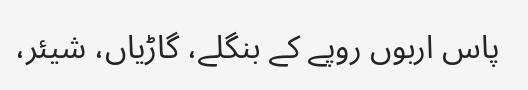پاس اربوں روپے کے بنگلے، گاڑیاں، شیئر،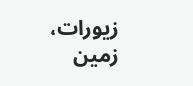زیورات، زمین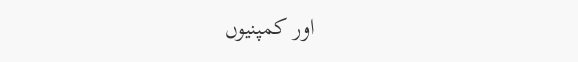اور کمپنیوں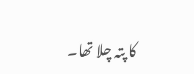کا پتہ چلا تھا۔